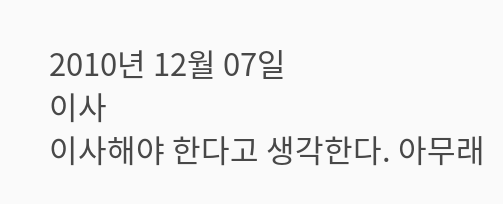2010년 12월 07일
이사
이사해야 한다고 생각한다. 아무래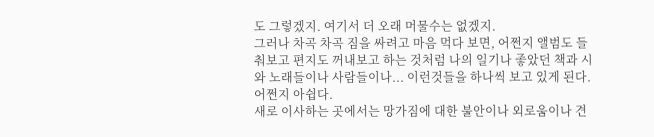도 그렇겠지. 여기서 더 오래 머물수는 없겠지.
그러나 차곡 차곡 짐을 싸려고 마음 먹다 보면, 어쩐지 앨범도 들춰보고 편지도 꺼내보고 하는 것처럼 나의 일기나 좋았던 책과 시와 노래들이나 사람들이나... 이런것들을 하나씩 보고 있게 된다. 어쩐지 아쉽다.
새로 이사하는 곳에서는 망가짐에 대한 불안이나 외로움이나 견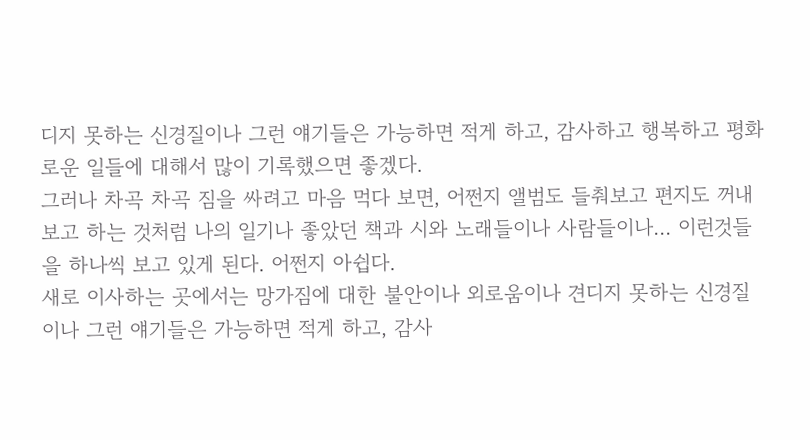디지 못하는 신경질이나 그런 얘기들은 가능하면 적게 하고, 감사하고 행복하고 평화로운 일들에 대해서 많이 기록했으면 좋겠다.
그러나 차곡 차곡 짐을 싸려고 마음 먹다 보면, 어쩐지 앨범도 들춰보고 편지도 꺼내보고 하는 것처럼 나의 일기나 좋았던 책과 시와 노래들이나 사람들이나... 이런것들을 하나씩 보고 있게 된다. 어쩐지 아쉽다.
새로 이사하는 곳에서는 망가짐에 대한 불안이나 외로움이나 견디지 못하는 신경질이나 그런 얘기들은 가능하면 적게 하고, 감사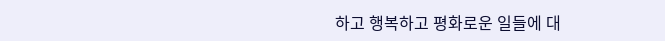하고 행복하고 평화로운 일들에 대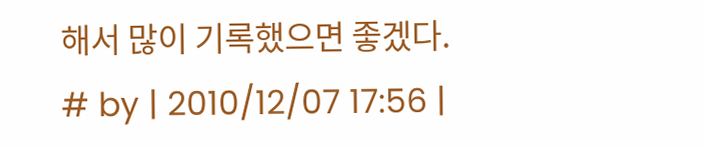해서 많이 기록했으면 좋겠다.
# by | 2010/12/07 17:56 |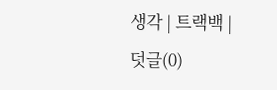생각 | 트랙백 | 덧글(0)